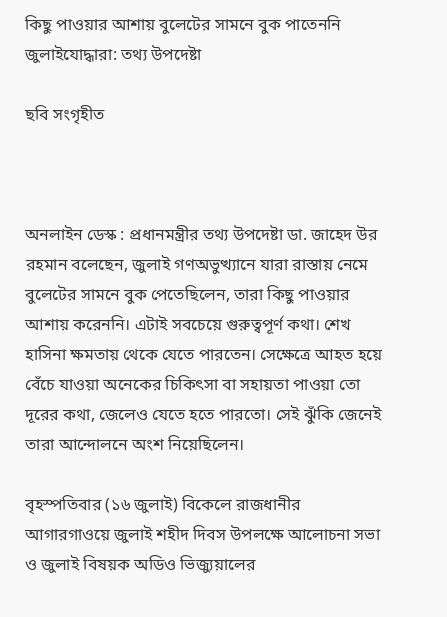কিছু পাওয়ার আশায় বুলেটের সামনে বুক পাতেননি জুলাইযোদ্ধারা: তথ্য উপদেষ্টা

ছবি সংগৃহীত



অনলাইন ডেস্ক : প্রধানমন্ত্রীর তথ্য উপদেষ্টা ডা. জাহেদ উর রহমান বলেছেন, জুলাই গণঅভুত্থ্যানে যারা রাস্তায় নেমে বুলেটের সামনে বুক পেতেছিলেন, তারা কিছু পাওয়ার আশায় করেননি। এটাই সবচেয়ে গুরুত্বপূর্ণ কথা। শেখ হাসিনা ক্ষমতায় থেকে যেতে পারতেন। সেক্ষেত্রে আহত হয়ে বেঁচে যাওয়া অনেকের চিকিৎসা বা সহায়তা পাওয়া তো দূরের কথা, জেলেও যেতে হতে পারতো। সেই ঝুঁকি জেনেই তারা আন্দোলনে অংশ নিয়েছিলেন।

বৃহস্পতিবার (১৬ জুলাই) বিকেলে রাজধানীর আগারগাওয়ে জুলাই শহীদ দিবস উপলক্ষে আলোচনা সভা ও জুলাই বিষয়ক অডিও ভিজ্যুয়ালের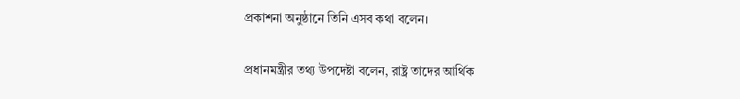প্রকাশনা অনুষ্ঠানে তিনি এসব কথা বলেন।

প্রধানমন্ত্রীর তথ্য উপদেষ্টা বলেন, রাষ্ট্র তাদের আর্থিক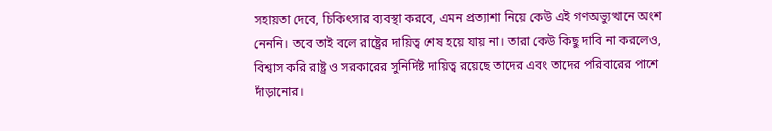সহায়তা দেবে, চিকিৎসার ব্যবস্থা করবে, এমন প্রত্যাশা নিয়ে কেউ এই গণঅভ্যুত্থানে অংশ নেননি। তবে তাই বলে রাষ্ট্রের দায়িত্ব শেষ হয়ে যায় না। তারা কেউ কিছু দাবি না করলেও, বিশ্বাস করি রাষ্ট্র ও সরকারের সুনির্দিষ্ট দায়িত্ব রয়েছে তাদের এবং তাদের পরিবারের পাশে দাঁড়ানোর।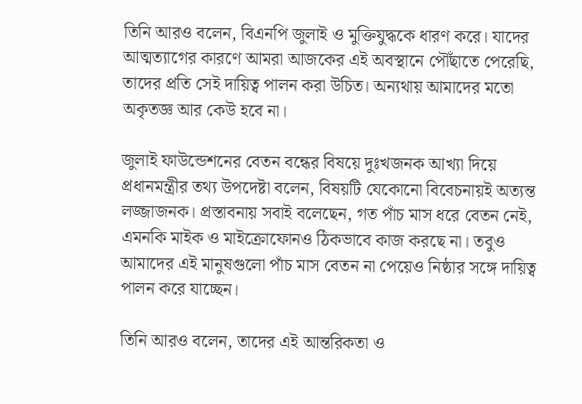তিনি আরও বলেন, বিএনপি জুলাই ও মুক্তিযুদ্ধকে ধারণ করে। যাদের আত্মত্যাগের কারণে আমরা আজকের এই অবস্থানে পৌঁছাতে পেরেছি, তাদের প্রতি সেই দায়িত্ব পালন করা উচিত। অন্যথায় আমাদের মতো অকৃতজ্ঞ আর কেউ হবে না।

জুলাই ফাউন্ডেশনের বেতন বন্ধের বিষয়ে দুঃখজনক আখ্যা দিয়ে প্রধানমন্ত্রীর তথ্য উপদেষ্টা বলেন, বিষয়টি যেকোনো বিবেচনায়ই অত্যন্ত লজ্জাজনক। প্রস্তাবনায় সবাই বলেছেন, গত পাঁচ মাস ধরে বেতন নেই, এমনকি মাইক ও মাইক্রোফোনও ঠিকভাবে কাজ করছে না। তবুও আমাদের এই মানুষগুলো পাঁচ মাস বেতন না পেয়েও নিষ্ঠার সঙ্গে দায়িত্ব পালন করে যাচ্ছেন।

তিনি আরও বলেন, তাদের এই আন্তরিকতা ও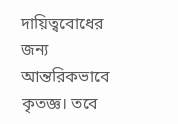দায়িত্ববোধের জন্য আন্তরিকভাবে কৃতজ্ঞ। তবে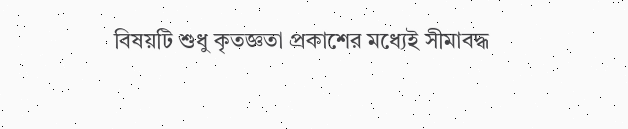বিষয়টি শুধু কৃতজ্ঞতা প্রকাশের মধ্যেই সীমাবদ্ধ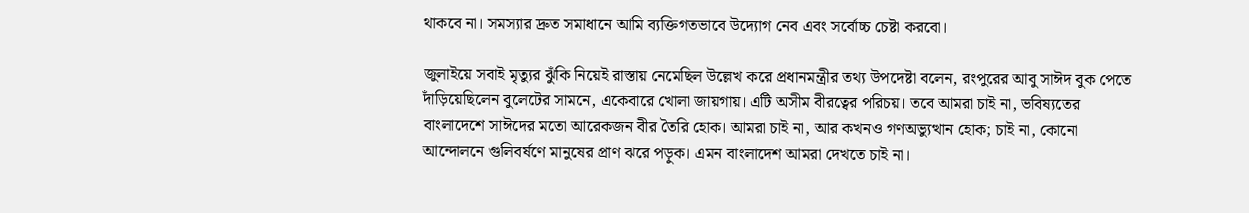থাকবে না। সমস্যার দ্রুত সমাধানে আমি ব্যক্তিগতভাবে উদ্যোগ নেব এবং সর্বোচ্চ চেষ্টা করবো।

জুলাইয়ে সবাই মৃত্যুর ঝুঁকি নিয়েই রাস্তায় নেমেছিল উল্লেখ করে প্রধানমন্ত্রীর তথ্য উপদেষ্টা বলেন, রংপুরের আবু সাঈদ বুক পেতে দাঁড়িয়েছিলেন বুলেটের সামনে, একেবারে খোলা জায়গায়। এটি অসীম বীরত্বের পরিচয়। তবে আমরা চাই না, ভবিষ্যতের বাংলাদেশে সাঈদের মতো আরেকজন বীর তৈরি হোক। আমরা চাই না, আর কখনও গণঅভ্যুত্থান হোক; চাই না, কোনো আন্দোলনে গুলিবর্ষণে মানুষের প্রাণ ঝরে পড়ুক। এমন বাংলাদেশ আমরা দেখতে চাই না।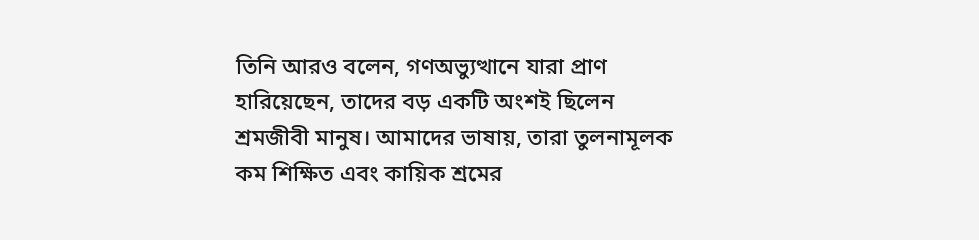তিনি আরও বলেন, গণঅভ্যুত্থানে যারা প্রাণ হারিয়েছেন, তাদের বড় একটি অংশই ছিলেন শ্রমজীবী মানুষ। আমাদের ভাষায়, তারা তুলনামূলক কম শিক্ষিত এবং কায়িক শ্রমের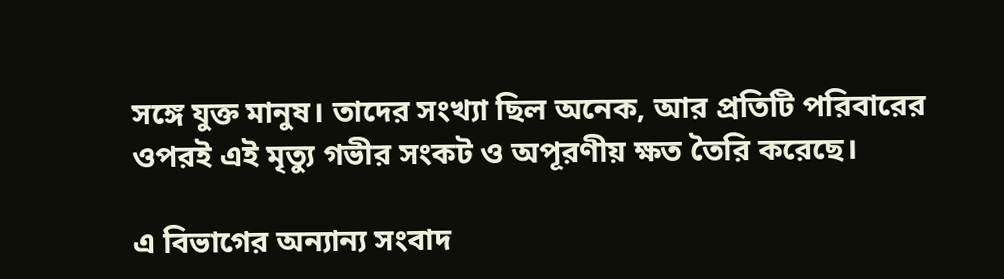সঙ্গে যুক্ত মানুষ। তাদের সংখ্যা ছিল অনেক, আর প্রতিটি পরিবারের ওপরই এই মৃত্যু গভীর সংকট ও অপূরণীয় ক্ষত তৈরি করেছে।

এ বিভাগের অন্যান্য সংবাদ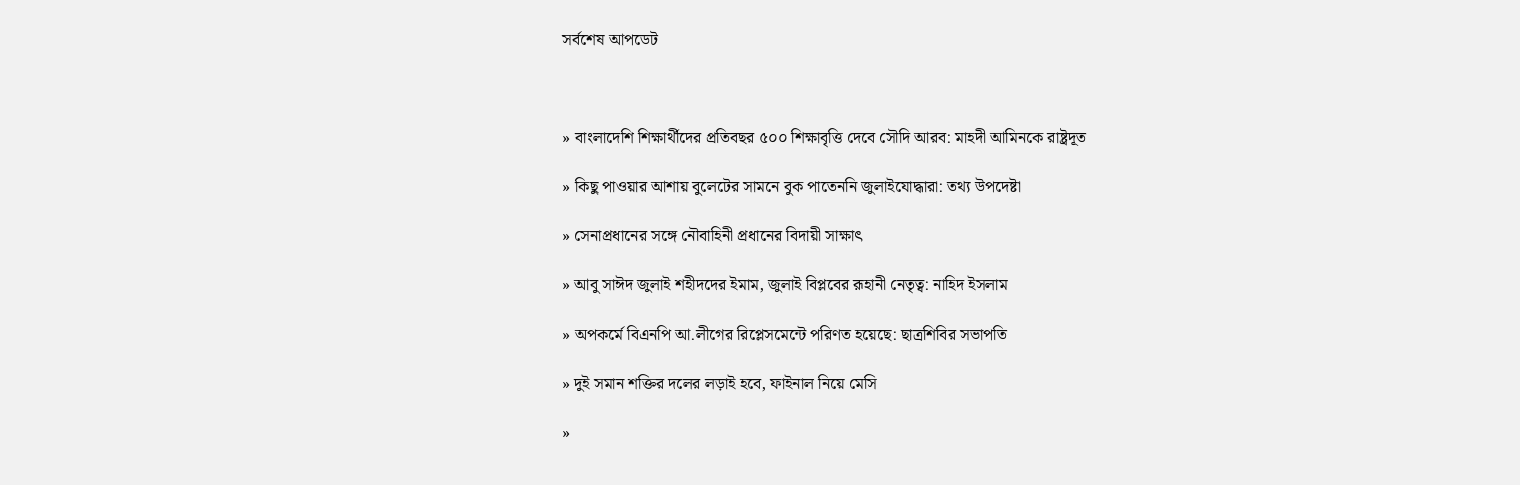সর্বশেষ আপডেট



» বাংলাদেশি শিক্ষার্থীদের প্রতিবছর ৫০০ শিক্ষাবৃত্তি দেবে সৌদি আরব: মাহদী আমিনকে রাষ্ট্রদূত

» কিছু পাওয়ার আশায় বুলেটের সামনে বুক পাতেননি জুলাইযোদ্ধারা: তথ্য উপদেষ্টা

» সেনাপ্রধানের সঙ্গে নৌবাহিনী প্রধানের বিদায়ী সাক্ষাৎ

» আবু সাঈদ জুলাই শহীদদের ইমাম, জুলাই বিপ্লবের রূহানী নেতৃত্ব: নাহিদ ইসলাম

» অপকর্মে বিএনপি আ.লীগের রিপ্লেসমেন্টে পরিণত হয়েছে: ছাত্রশিবির সভাপতি

» দুই সমান শক্তির দলের লড়াই হবে, ফাইনাল নিয়ে মেসি

»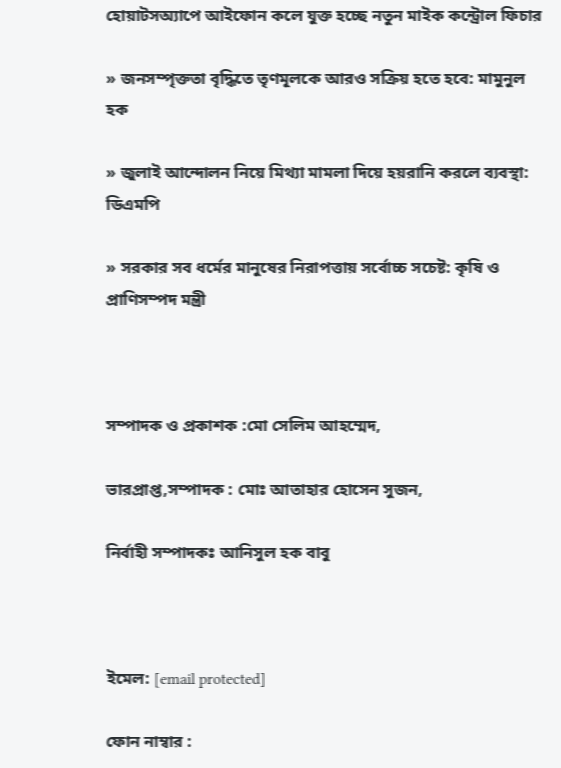হোয়াটসঅ্যাপে আইফোন কলে যুক্ত হচ্ছে নতুন মাইক কন্ট্রোল ফিচার

» জনসম্পৃক্ততা বৃদ্ধিতে তৃণমূলকে আরও সক্রিয় হতে হবে: মামুনুল হক

» জুলাই আন্দোলন নিয়ে মিথ্যা মামলা দিয়ে হয়রানি করলে ব্যবস্থা: ডিএমপি

» সরকার সব ধর্মের মানুষের নিরাপত্তায় সর্বোচ্চ সচেষ্ট: কৃষি ও প্রাণিসম্পদ মন্ত্রী



সম্পাদক ও প্রকাশক :মো সেলিম আহম্মেদ,

ভারপ্রাপ্ত,সম্পাদক : মোঃ আতাহার হোসেন সুজন,

নির্বাহী সম্পাদকঃ আনিসুল হক বাবু



ইমেল: [email protected]

ফোন নাম্বার :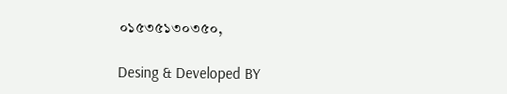০১৫৩৫১৩০৩৫০,

Desing & Developed BY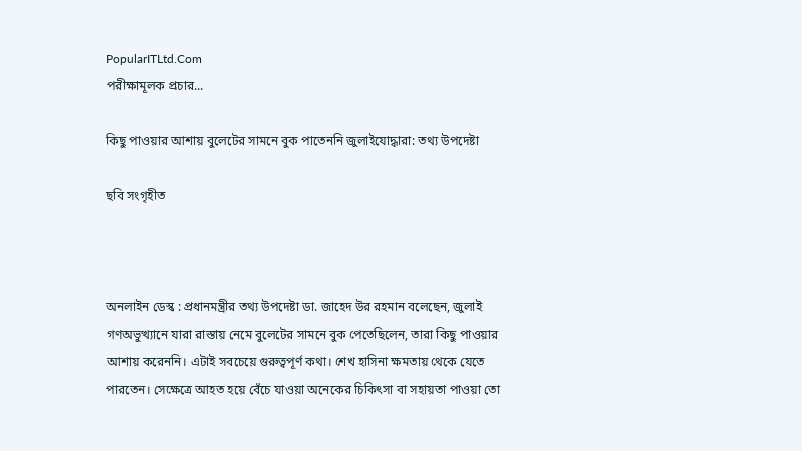PopularITLtd.Com
পরীক্ষামূলক প্রচার...

কিছু পাওয়ার আশায় বুলেটের সামনে বুক পাতেননি জুলাইযোদ্ধারা: তথ্য উপদেষ্টা

ছবি সংগৃহীত



অনলাইন ডেস্ক : প্রধানমন্ত্রীর তথ্য উপদেষ্টা ডা. জাহেদ উর রহমান বলেছেন, জুলাই গণঅভুত্থ্যানে যারা রাস্তায় নেমে বুলেটের সামনে বুক পেতেছিলেন, তারা কিছু পাওয়ার আশায় করেননি। এটাই সবচেয়ে গুরুত্বপূর্ণ কথা। শেখ হাসিনা ক্ষমতায় থেকে যেতে পারতেন। সেক্ষেত্রে আহত হয়ে বেঁচে যাওয়া অনেকের চিকিৎসা বা সহায়তা পাওয়া তো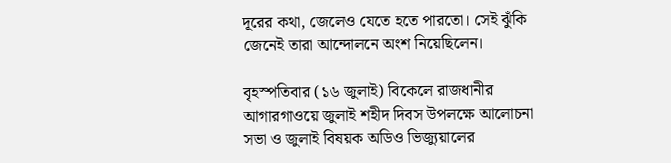দূরের কথা, জেলেও যেতে হতে পারতো। সেই ঝুঁকি জেনেই তারা আন্দোলনে অংশ নিয়েছিলেন।

বৃহস্পতিবার (১৬ জুলাই) বিকেলে রাজধানীর আগারগাওয়ে জুলাই শহীদ দিবস উপলক্ষে আলোচনা সভা ও জুলাই বিষয়ক অডিও ভিজ্যুয়ালের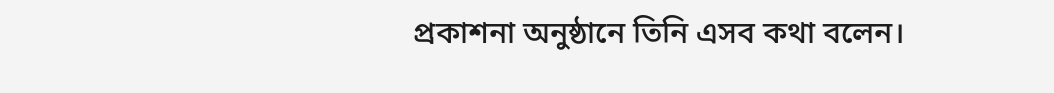প্রকাশনা অনুষ্ঠানে তিনি এসব কথা বলেন।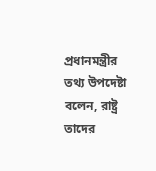প্রধানমন্ত্রীর তথ্য উপদেষ্টা বলেন, রাষ্ট্র তাদের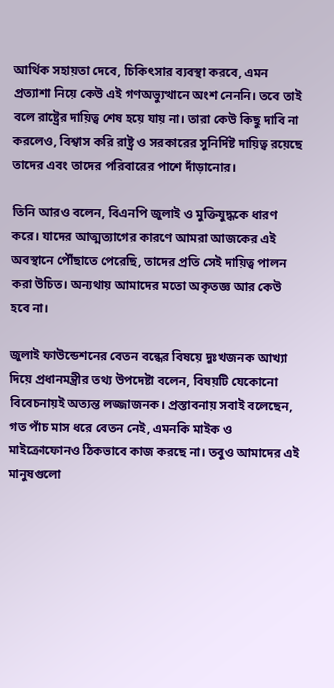আর্থিক সহায়তা দেবে, চিকিৎসার ব্যবস্থা করবে, এমন প্রত্যাশা নিয়ে কেউ এই গণঅভ্যুত্থানে অংশ নেননি। তবে তাই বলে রাষ্ট্রের দায়িত্ব শেষ হয়ে যায় না। তারা কেউ কিছু দাবি না করলেও, বিশ্বাস করি রাষ্ট্র ও সরকারের সুনির্দিষ্ট দায়িত্ব রয়েছে তাদের এবং তাদের পরিবারের পাশে দাঁড়ানোর।

তিনি আরও বলেন, বিএনপি জুলাই ও মুক্তিযুদ্ধকে ধারণ করে। যাদের আত্মত্যাগের কারণে আমরা আজকের এই অবস্থানে পৌঁছাতে পেরেছি, তাদের প্রতি সেই দায়িত্ব পালন করা উচিত। অন্যথায় আমাদের মতো অকৃতজ্ঞ আর কেউ হবে না।

জুলাই ফাউন্ডেশনের বেতন বন্ধের বিষয়ে দুঃখজনক আখ্যা দিয়ে প্রধানমন্ত্রীর তথ্য উপদেষ্টা বলেন, বিষয়টি যেকোনো বিবেচনায়ই অত্যন্ত লজ্জাজনক। প্রস্তাবনায় সবাই বলেছেন, গত পাঁচ মাস ধরে বেতন নেই, এমনকি মাইক ও মাইক্রোফোনও ঠিকভাবে কাজ করছে না। তবুও আমাদের এই মানুষগুলো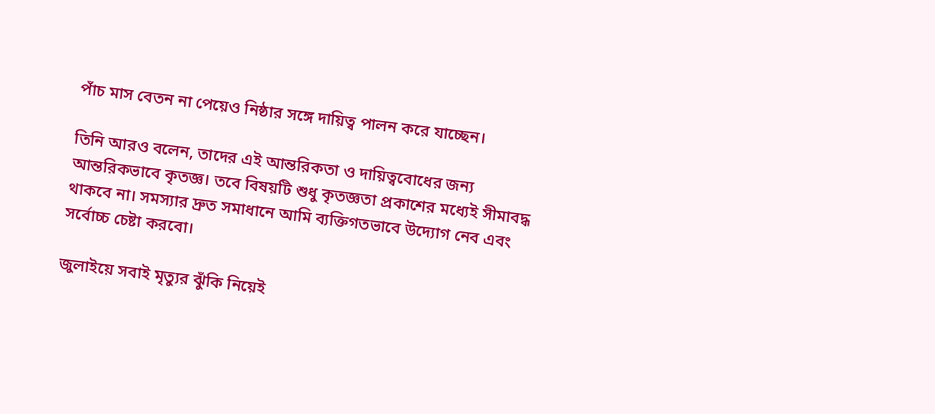পাঁচ মাস বেতন না পেয়েও নিষ্ঠার সঙ্গে দায়িত্ব পালন করে যাচ্ছেন।

তিনি আরও বলেন, তাদের এই আন্তরিকতা ও দায়িত্ববোধের জন্য আন্তরিকভাবে কৃতজ্ঞ। তবে বিষয়টি শুধু কৃতজ্ঞতা প্রকাশের মধ্যেই সীমাবদ্ধ থাকবে না। সমস্যার দ্রুত সমাধানে আমি ব্যক্তিগতভাবে উদ্যোগ নেব এবং সর্বোচ্চ চেষ্টা করবো।

জুলাইয়ে সবাই মৃত্যুর ঝুঁকি নিয়েই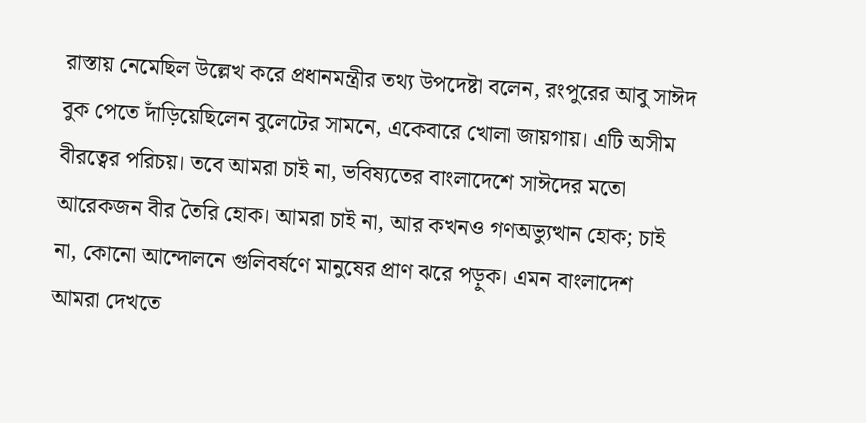রাস্তায় নেমেছিল উল্লেখ করে প্রধানমন্ত্রীর তথ্য উপদেষ্টা বলেন, রংপুরের আবু সাঈদ বুক পেতে দাঁড়িয়েছিলেন বুলেটের সামনে, একেবারে খোলা জায়গায়। এটি অসীম বীরত্বের পরিচয়। তবে আমরা চাই না, ভবিষ্যতের বাংলাদেশে সাঈদের মতো আরেকজন বীর তৈরি হোক। আমরা চাই না, আর কখনও গণঅভ্যুত্থান হোক; চাই না, কোনো আন্দোলনে গুলিবর্ষণে মানুষের প্রাণ ঝরে পড়ুক। এমন বাংলাদেশ আমরা দেখতে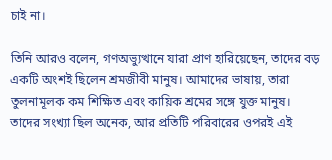চাই না।

তিনি আরও বলেন, গণঅভ্যুত্থানে যারা প্রাণ হারিয়েছেন, তাদের বড় একটি অংশই ছিলেন শ্রমজীবী মানুষ। আমাদের ভাষায়, তারা তুলনামূলক কম শিক্ষিত এবং কায়িক শ্রমের সঙ্গে যুক্ত মানুষ। তাদের সংখ্যা ছিল অনেক, আর প্রতিটি পরিবারের ওপরই এই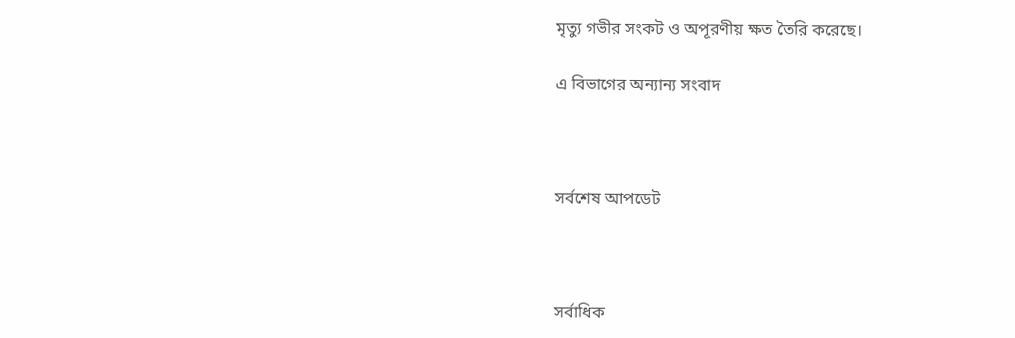মৃত্যু গভীর সংকট ও অপূরণীয় ক্ষত তৈরি করেছে।

এ বিভাগের অন্যান্য সংবাদ



সর্বশেষ আপডেট



সর্বাধিক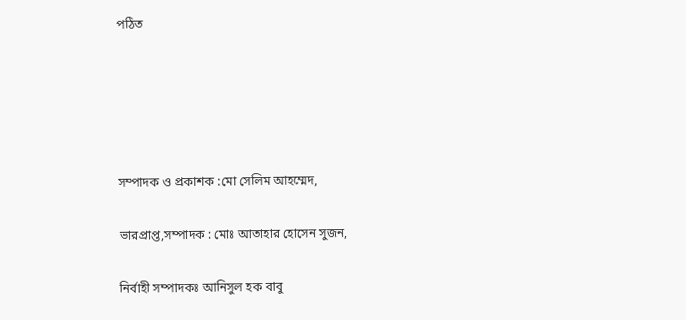পঠিত





সম্পাদক ও প্রকাশক :মো সেলিম আহম্মেদ,

ভারপ্রাপ্ত,সম্পাদক : মোঃ আতাহার হোসেন সুজন,

নির্বাহী সম্পাদকঃ আনিসুল হক বাবু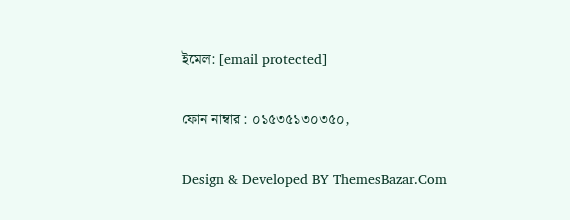ইমেল: [email protected]

ফোন নাম্বার : ০১৫৩৫১৩০৩৫০,

Design & Developed BY ThemesBazar.Com